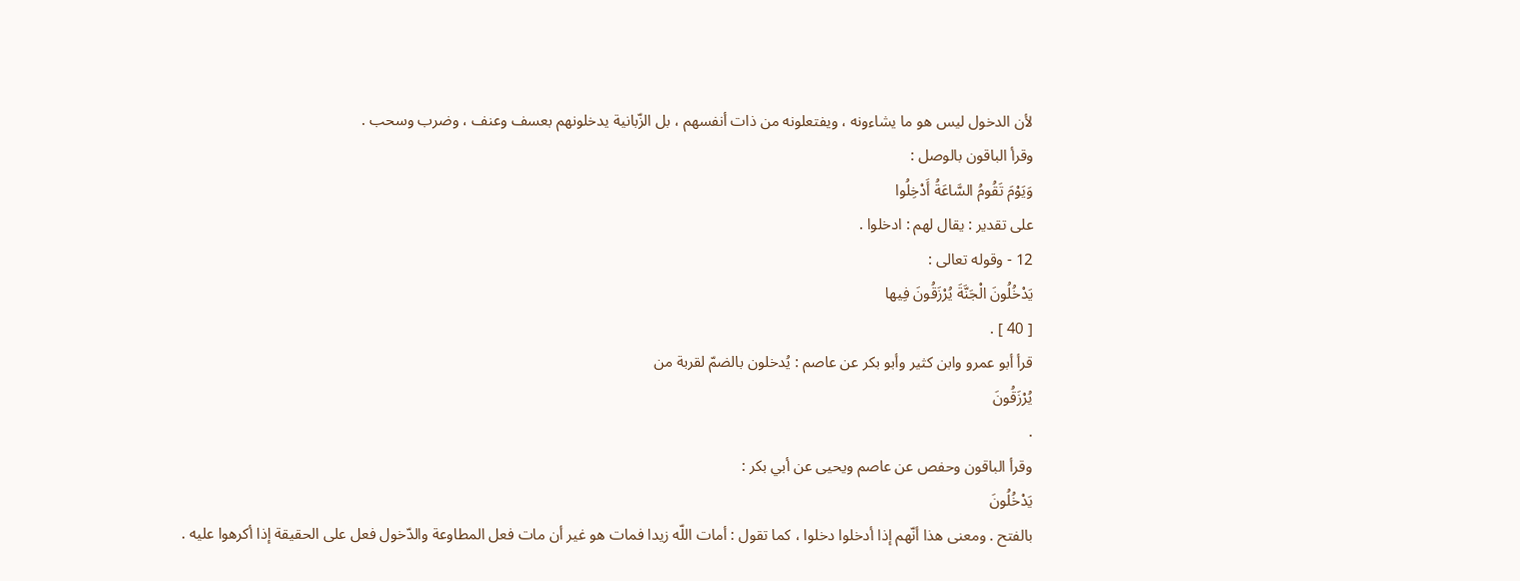لأن الدخول ليس هو ما يشاءونه ، ويفتعلونه من ذات أنفسهم ، بل الزّبانية يدخلونهم بعسف وعنف ، وضرب وسحب .
وقرأ الباقون بالوصل :
وَيَوْمَ تَقُومُ السَّاعَةُ أَدْخِلُوا
على تقدير : يقال لهم : ادخلوا .
12 - وقوله تعالى :
يَدْخُلُونَ الْجَنَّةَ يُرْزَقُونَ فِيها
[ 40 ] .
قرأ أبو عمرو وابن كثير وأبو بكر عن عاصم : يُدخلون بالضمّ لقربة من
يُرْزَقُونَ
.
وقرأ الباقون وحفص عن عاصم ويحيى عن أبي بكر :
يَدْخُلُونَ
بالفتح . ومعنى هذا أنّهم إذا أدخلوا دخلوا ، كما تقول : أمات اللّه زيدا فمات هو غير أن مات فعل المطاوعة والدّخول فعل على الحقيقة إذا أكرهوا عليه .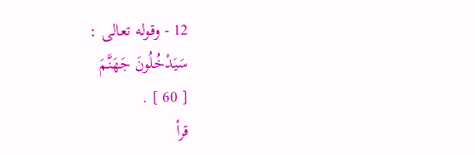12 - وقوله تعالى :
سَيَدْخُلُونَ جَهَنَّمَ
[ 60 ] .
قرأ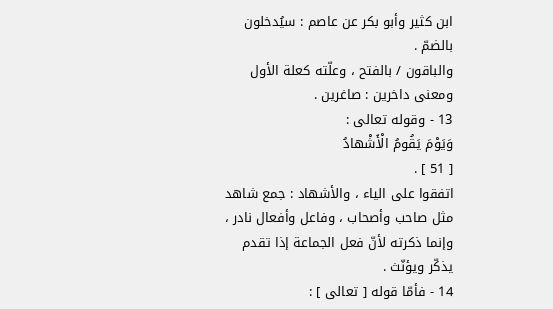ابن كثير وأبو بكر عن عاصم : سيُدخلون بالضمّ .
والباقون / بالفتح ، وعلّته كعلة الأول ومعنى داخرين : صاغرين .
13 - وقوله تعالى :
وَيَوْمَ يَقُومُ الْأَشْهادُ
[ 51 ] .
اتفقوا على الياء ، والأشهاد : جمع شاهد مثل صاحب وأصحاب ، وفاعل وأفعال نادر ، وإنما ذكرته لأنّ فعل الجماعة إذا تقدم يذكّر ويؤنّث .
14 - فأمّا قوله [ تعالى ] :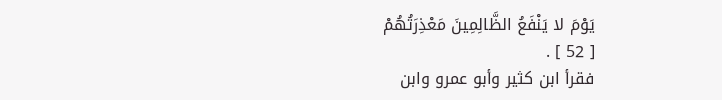يَوْمَ لا يَنْفَعُ الظَّالِمِينَ مَعْذِرَتُهُمْ
[ 52 ] .
فقرأ ابن كثير وأبو عمرو وابن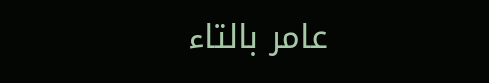عامر بالتاء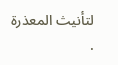لتأنيث المعذرة .